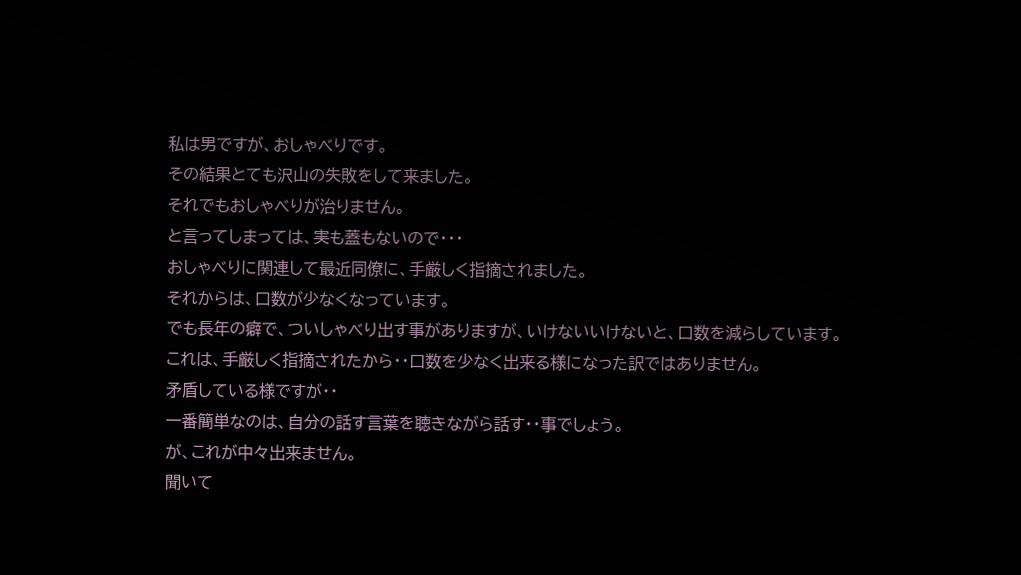私は男ですが、おしゃべりです。
その結果とても沢山の失敗をして来ました。
それでもおしゃべりが治りません。
と言ってしまっては、実も蓋もないので・・・
おしゃべりに関連して最近同僚に、手厳しく指摘されました。
それからは、口数が少なくなっています。
でも長年の癖で、ついしゃべり出す事がありますが、いけないいけないと、口数を減らしています。
これは、手厳しく指摘されたから・・口数を少なく出来る様になった訳ではありません。
矛盾している様ですが・・
一番簡単なのは、自分の話す言葉を聴きながら話す・・事でしょう。
が、これが中々出来ません。
聞いて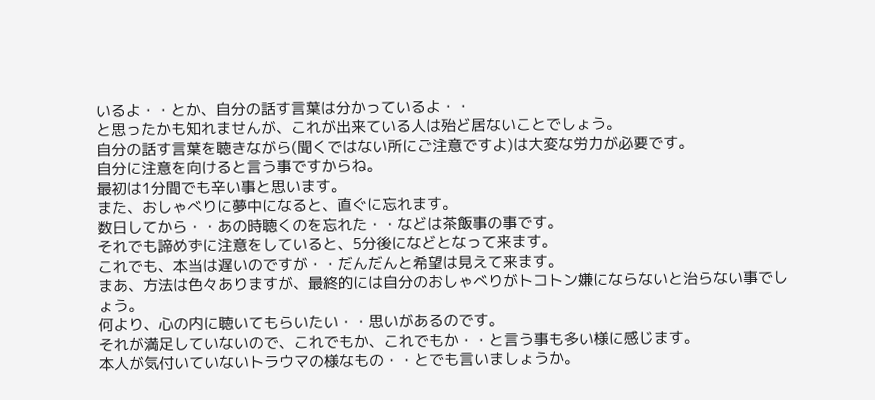いるよ・・とか、自分の話す言葉は分かっているよ・・
と思ったかも知れませんが、これが出来ている人は殆ど居ないことでしょう。
自分の話す言葉を聴きながら(聞くではない所にご注意ですよ)は大変な労力が必要です。
自分に注意を向けると言う事ですからね。
最初は1分間でも辛い事と思います。
また、おしゃべりに夢中になると、直ぐに忘れます。
数日してから・・あの時聴くのを忘れた・・などは茶飯事の事です。
それでも諦めずに注意をしていると、5分後になどとなって来ます。
これでも、本当は遅いのですが・・だんだんと希望は見えて来ます。
まあ、方法は色々ありますが、最終的には自分のおしゃべりがトコトン嫌にならないと治らない事でしょう。
何より、心の内に聴いてもらいたい・・思いがあるのです。
それが満足していないので、これでもか、これでもか・・と言う事も多い様に感じます。
本人が気付いていないトラウマの様なもの・・とでも言いましょうか。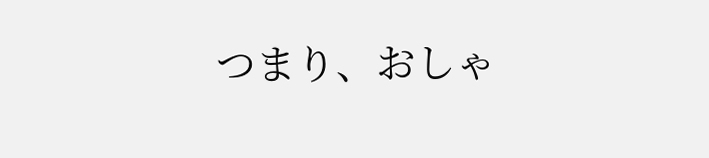つまり、おしゃ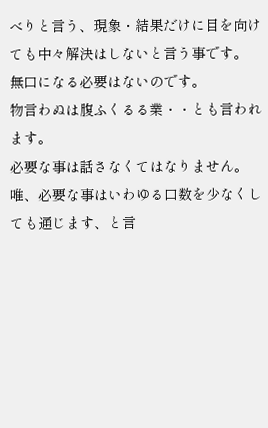べりと言う、現象・結果だけに目を向けても中々解決はしないと言う事です。
無口になる必要はないのです。
物言わぬは腹ふくるる業・・とも言われます。
必要な事は話さなくてはなりません。
唯、必要な事はいわゆる口数を少なくしても通じます、と言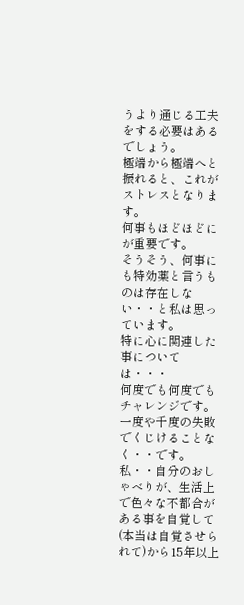うより通じる工夫をする必要はあるでしょう。
極端から極端へと振れると、これがストレスとなります。
何事もほどほどにが重要です。
そうそう、何事にも特効薬と言うものは存在しない・・と私は思っています。
特に心に関連した事については・・・
何度でも何度でもチャレンジです。
一度や千度の失敗でくじけることなく・・です。
私・・自分のおしゃべりが、生活上で色々な不都合がある事を自覚して(本当は自覚させられて)から15年以上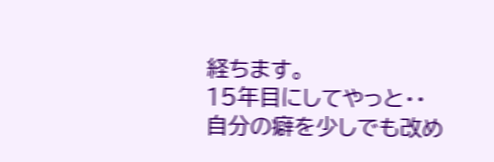経ちます。
15年目にしてやっと・・
自分の癖を少しでも改め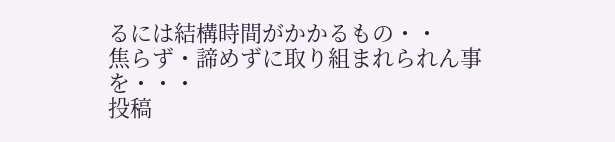るには結構時間がかかるもの・・
焦らず・諦めずに取り組まれられん事を・・・
投稿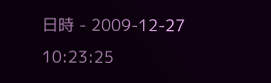日時 - 2009-12-27 10:23:25